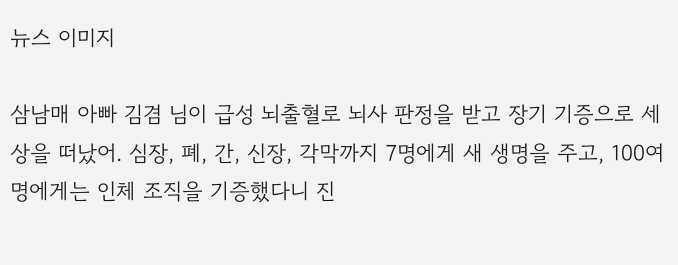뉴스 이미지

삼남매 아빠 김겸 님이 급성 뇌출혈로 뇌사 판정을 받고 장기 기증으로 세상을 떠났어. 심장, 폐, 간, 신장, 각막까지 7명에게 새 생명을 주고, 100여 명에게는 인체 조직을 기증했다니 진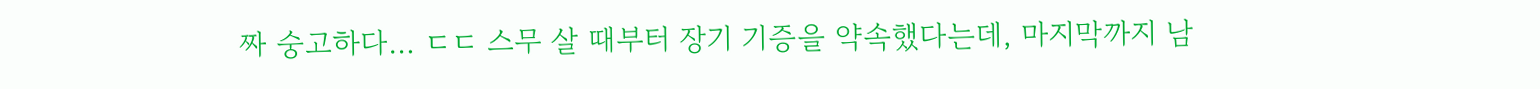짜 숭고하다… ㄷㄷ 스무 살 때부터 장기 기증을 약속했다는데, 마지막까지 남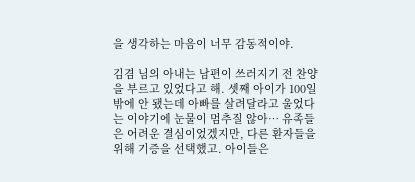을 생각하는 마음이 너무 감동적이야.

김겸 님의 아내는 남편이 쓰러지기 전 찬양을 부르고 있었다고 해. 셋째 아이가 100일밖에 안 됐는데 아빠를 살려달라고 울었다는 이야기에 눈물이 멈추질 않아… 유족들은 어려운 결심이었겠지만, 다른 환자들을 위해 기증을 선택했고. 아이들은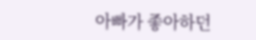아빠가 좋아하던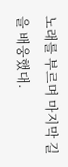노래를 부르며 마지막 길을 배웅했대.